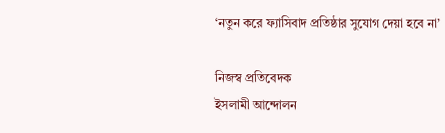‘নতুন করে ফ্যাসিবাদ প্রতিষ্ঠার সুযোগ দেয়া হবে না’

নিজস্ব প্রতিবেদক
ইসলামী আন্দোলন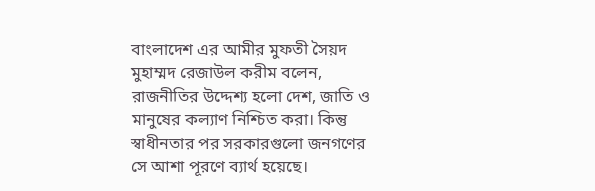বাংলাদেশ এর আমীর মুফতী সৈয়দ মুহাম্মদ রেজাউল করীম বলেন, রাজনীতির উদ্দেশ্য হলো দেশ, জাতি ও মানুষের কল্যাণ নিশ্চিত করা। কিন্তু স্বাধীনতার পর সরকারগুলো জনগণের সে আশা পূরণে ব্যার্থ হয়েছে।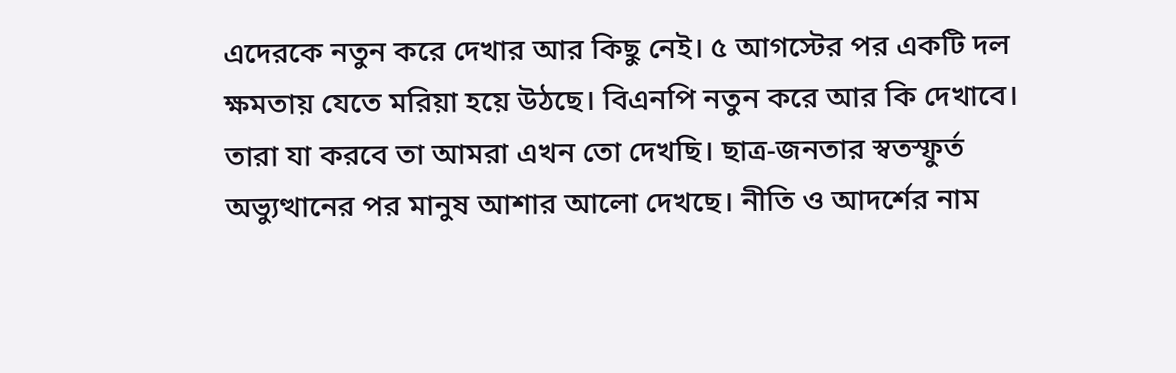এদেরকে নতুন করে দেখার আর কিছু নেই। ৫ আগস্টের পর একটি দল ক্ষমতায় যেতে মরিয়া হয়ে উঠছে। বিএনপি নতুন করে আর কি দেখাবে। তারা যা করবে তা আমরা এখন তো দেখছি। ছাত্র-জনতার স্বতস্ফুর্ত অভ্যুত্থানের পর মানুষ আশার আলো দেখছে। নীতি ও আদর্শের নাম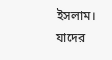ইসলাম। যাদের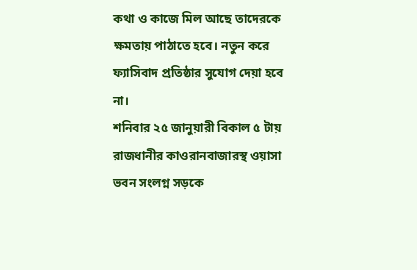কথা ও কাজে মিল আছে তাদেরকে ক্ষমতায় পাঠাতে হবে। নতুন করে ফ্যাসিবাদ প্রতিষ্ঠার সুযোগ দেয়া হবে না।
শনিবার ২৫ জানুয়ারী বিকাল ৫ টায় রাজধানীর কাওরানবাজারস্থ ওয়াসা ভবন সংলগ্ন সড়কে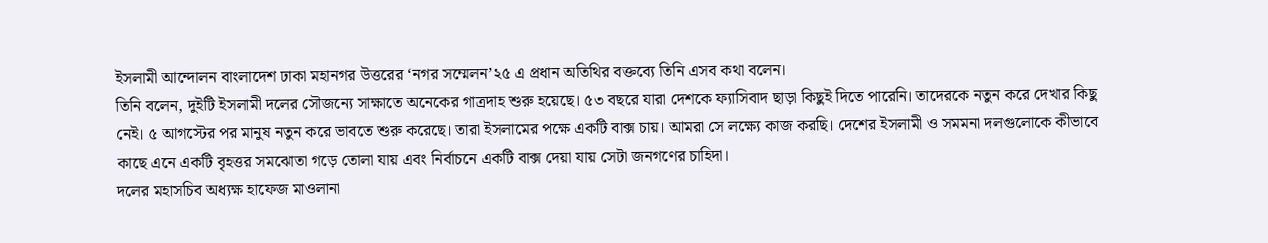ইসলামী আন্দোলন বাংলাদেশ ঢাকা মহানগর উত্তরের ‘নগর সম্মেলন’২৫ এ প্রধান অতিথির বক্তব্যে তিনি এসব কথা বলেন।
তিনি বলেন, দুইটি ইসলামী দলের সৌজন্যে সাক্ষাতে অনেকের গাত্রদাহ শুরু হয়েছে। ৫৩ বছরে যারা দেশকে ফ্যাসিবাদ ছাড়া কিছুই দিতে পারেনি। তাদেরকে নতুন করে দেখার কিছু নেই। ৫ আগস্টের পর মানুষ নতুন করে ভাবতে শুরু করেছে। তারা ইসলামের পক্ষে একটি বাক্স চায়। আমরা সে লক্ষ্যে কাজ করছি। দেশের ইসলামী ও সমমনা দলগুলোকে কীভাবে কাছে এনে একটি বৃহত্তর সমঝোতা গড়ে তোলা যায় এবং নির্বাচনে একটি বাক্স দেয়া যায় সেটা জনগণের চাহিদা।
দলের মহাসচিব অধ্যক্ষ হাফেজ মাওলানা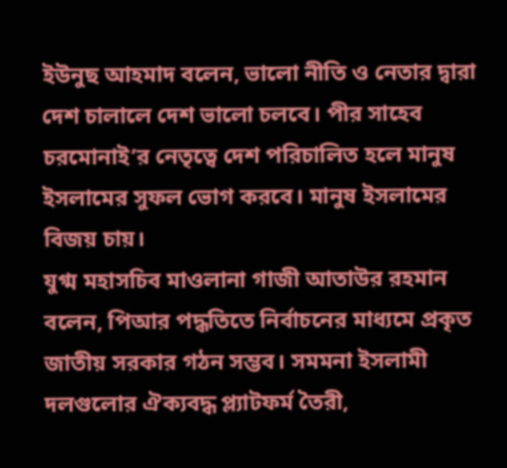ইউনুছ আহমাদ বলেন, ভালো নীতি ও নেতার দ্বারা দেশ চালালে দেশ ভালো চলবে। পীর সাহেব চরমোনাই’র নেতৃত্বে দেশ পরিচালিত হলে মানুষ ইসলামের সুফল ভোগ করবে। মানুষ ইসলামের বিজয় চায়।
যুগ্ম মহাসচিব মাওলানা গাজী আতাউর রহমান বলেন, পিআর পদ্ধতিতে নির্বাচনের মাধ্যমে প্রকৃত জাতীয় সরকার গঠন সম্ভব। সমমনা ইসলামী দলগুলোর ঐক্যবদ্ধ প্ল্যাটফর্ম তৈরী,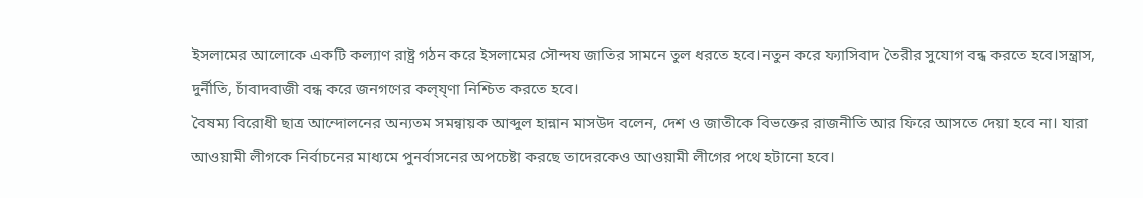ইসলামের আলোকে একটি কল্যাণ রাষ্ট্র গঠন করে ইসলামের সৌন্দয জাতির সামনে তুল ধরতে হবে।নতুন করে ফ্যাসিবাদ তৈরীর সুযোগ বন্ধ করতে হবে।সন্ত্রাস, দুর্নীতি, চাঁবাদবাজী বন্ধ করে জনগণের কল্য্ণা নিশ্চিত করতে হবে।
বৈষম্য বিরোধী ছাত্র আন্দোলনের অন্যতম সমন্বায়ক আব্দুল হান্নান মাসউদ বলেন, দেশ ও জাতীকে বিভক্তের রাজনীতি আর ফিরে আসতে দেয়া হবে না। যারা আওয়ামী লীগকে নির্বাচনের মাধ্যমে পুনর্বাসনের অপচেষ্টা করছে তাদেরকেও আওয়ামী লীগের পথে হটানো হবে।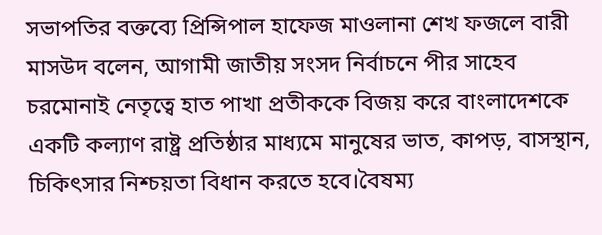সভাপতির বক্তব্যে প্রিন্সিপাল হাফেজ মাওলানা শেখ ফজলে বারী মাসউদ বলেন, আগামী জাতীয় সংসদ নির্বাচনে পীর সাহেব চরমোনাই নেতৃত্বে হাত পাখা প্রতীককে বিজয় করে বাংলাদেশকে একটি কল্যাণ রাষ্ট্র প্রতিষ্ঠার মাধ্যমে মানুষের ভাত, কাপড়, বাসস্থান, চিকিৎসার নিশ্চয়তা বিধান করতে হবে।বৈষম্য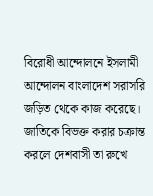বিরোধী আন্দোলনে ইসলামী আন্দোলন বাংলাদেশ সরাসরি জড়িত থেকে কাজ করেছে। জাতিকে বিভক্ত করার চক্রান্ত করলে দেশবাসী তা রুখে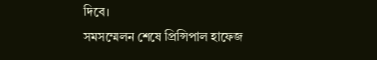দিবে।
সমসম্মেলন শেষে প্রিন্সিপাল হাফেজ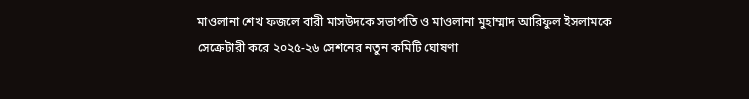মাওলানা শেখ ফজলে বারী মাসউদকে সভাপতি ও মাওলানা মুহাম্মাদ আরিফুল ইসলামকে সেক্রেটারী করে ২০২৫-২৬ সেশনের নতুন কমিটি ঘোষণা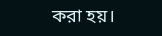করা হয়।